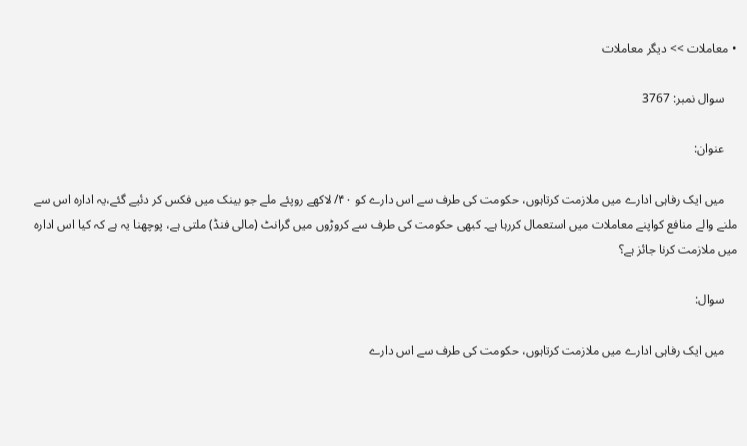• معاملات >> دیگر معاملات

    سوال نمبر: 3767

    عنوان:

    میں ایک رفاہی ادارے میں ملازمت کرتاہوں، حکومت کی طرف سے اس دارے کو ۴۰/ لاکھے روپئے ملے جو بینک میں فکس کر دئیے گئے،یہ ادارہ اس سے ملنے والے منافع کواپنے معاملات میں استعمال کررہا ہے۔ کبھی حکومت کی طرف سے کروڑوں میں گرانٹ (مالی فنڈ) ملتی ہے، پوچھنا یہ ہے کہ کیا اس ادارہ میں ملازمت کرنا جائز ہے؟

    سوال:

    میں ایک رفاہی ادارے میں ملازمت کرتاہوں، حکومت کی طرف سے اس دارے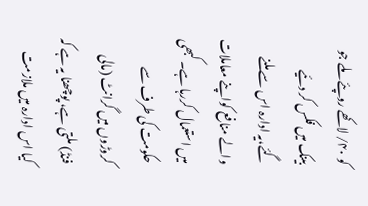کو ۴۰/ لاکھے روپئے ملے جو بینک میں فکس کر دئیے گئے،یہ ادارہ اس سے ملنے والے منافع کواپنے معاملات میں استعمال کررہا ہے۔ کبھی حکومت کی طرف سے کروڑوں میں گرانٹ (مالی فنڈ) ملتی ہے، پوچھنا یہ ہے کہ کیا اس ادارہ میں ملازمت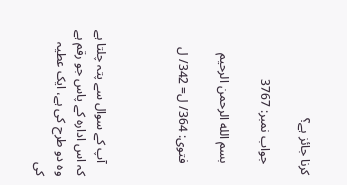کرنا جائز ہے؟

    جواب نمبر: 3767

    بسم الله الرحمن الرحيم

    فتوی: 364/ ل= 342/ ل



    آپ کے سوال سے پتہ چلتا ہے کہ اس ادارہ کے پاس جو رقم ہے وہ دو طرح کی ہے، ایک عطیہ کی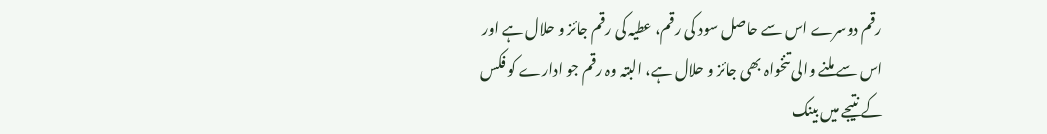رقم دوسرے اس سے حاصل سود کی رقم، عطیہ کی رقم جائز و حلال ہے اور اس سے ملنے والی تنخواہ بھی جائز و حلال ہے، البتہ وہ رقم جو ادارے کو فکس کے نتیجے میں بینک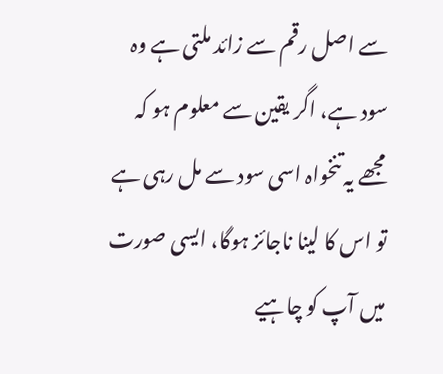سے اصل رقم سے زائد ملتی ہے وہ سود ہے، اگر یقین سے معلوم ہو کہ مجھے یہ تنخواہ اسی سود سے مل رہی ہے تو اس کا لینا ناجائز ہوگا، ایسی صورت میں آپ کو چاہیے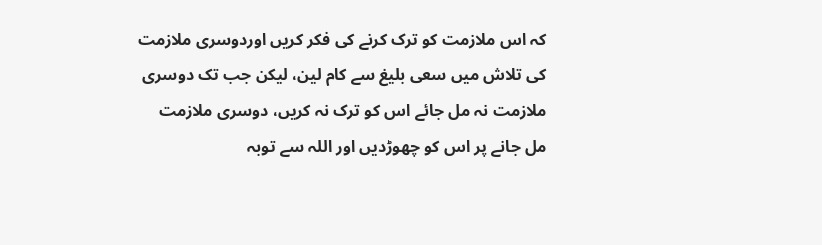کہ اس ملازمت کو ترک کرنے کی فکر کریں اوردوسری ملازمت کی تلاش میں سعی بلیغ سے کام لین، لیکن جب تک دوسری ملازمت نہ مل جائے اس کو ترک نہ کریں، دوسری ملازمت مل جانے پر اس کو چھوڑدیں اور اللہ سے توبہ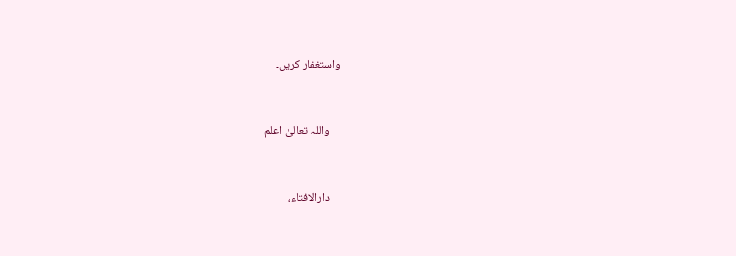واستغفار کریں۔


    واللہ تعالیٰ اعلم


    دارالافتاء،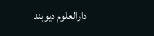دارالعلوم دیوبند